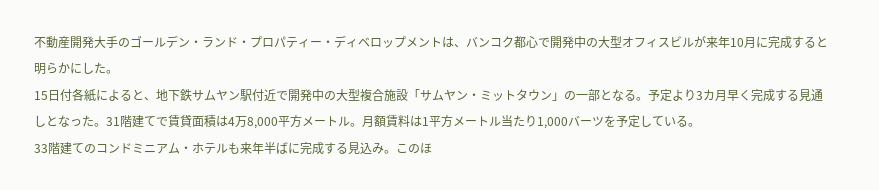不動産開発大手のゴールデン・ランド・プロパティー・ディベロップメントは、バンコク都心で開発中の大型オフィスビルが来年10月に完成すると明らかにした。
15日付各紙によると、地下鉄サムヤン駅付近で開発中の大型複合施設「サムヤン・ミットタウン」の一部となる。予定より3カ月早く完成する見通しとなった。31階建てで賃貸面積は4万8,000平方メートル。月額賃料は1平方メートル当たり1,000バーツを予定している。
33階建てのコンドミニアム・ホテルも来年半ばに完成する見込み。このほ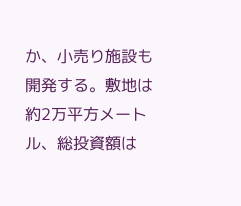か、小売り施設も開発する。敷地は約2万平方メートル、総投資額は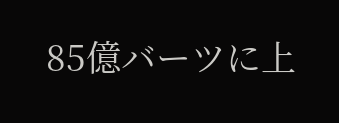85億バーツに上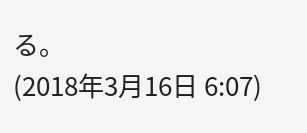る。
(2018年3月16日 6:07)